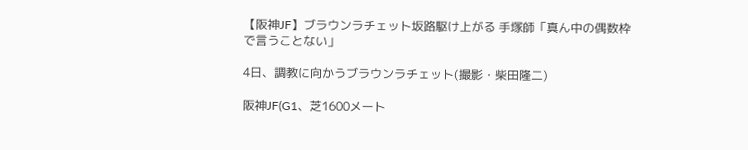【阪神JF】ブラウンラチェット坂路駆け上がる 手塚師「真ん中の偶数枠で言うことない」

4日、調教に向かうブラウンラチェット(撮影・柴田隆二)

阪神JF(G1、芝1600メート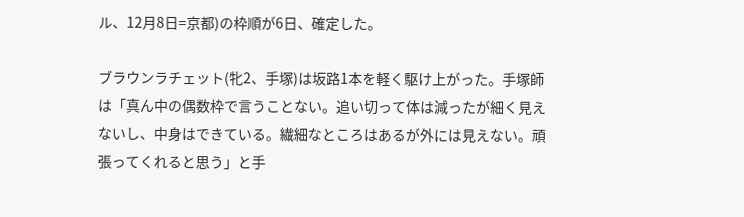ル、12月8日=京都)の枠順が6日、確定した。

ブラウンラチェット(牝2、手塚)は坂路1本を軽く駆け上がった。手塚師は「真ん中の偶数枠で言うことない。追い切って体は減ったが細く見えないし、中身はできている。繊細なところはあるが外には見えない。頑張ってくれると思う」と手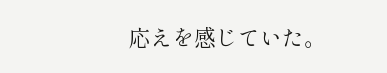応えを感じていた。